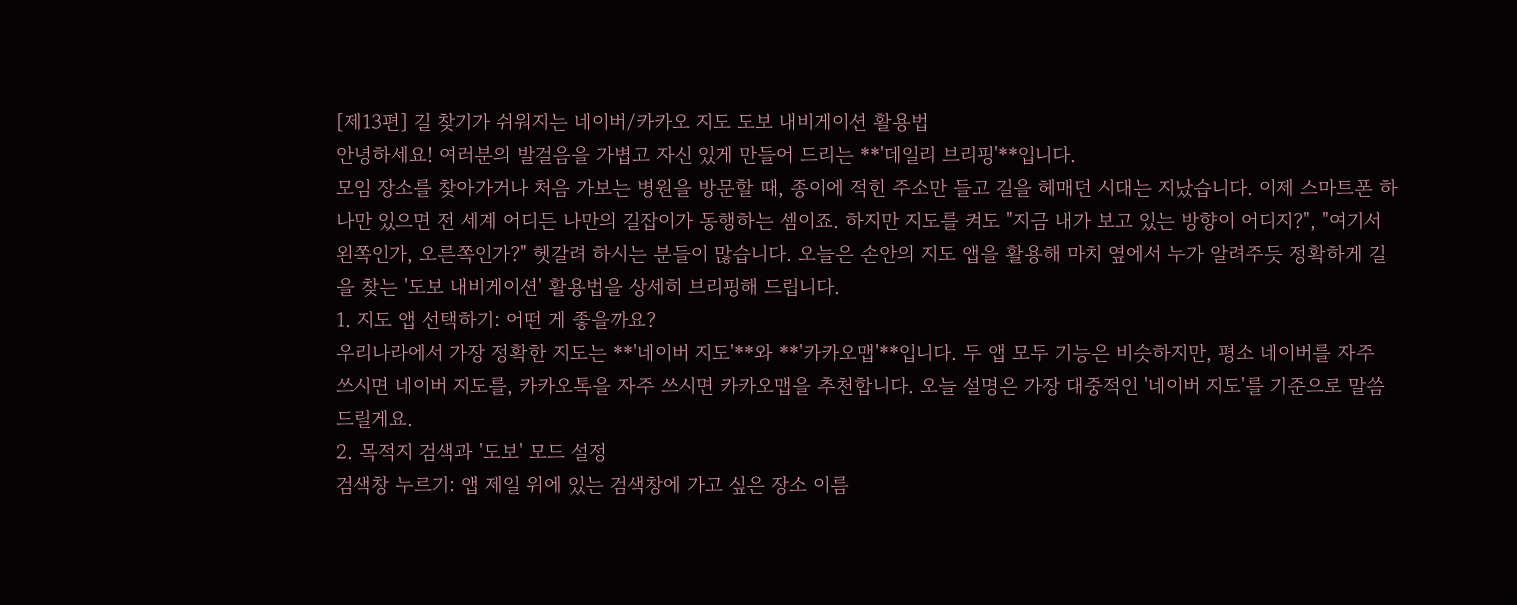[제13편] 길 찾기가 쉬워지는 네이버/카카오 지도 도보 내비게이션 활용법
안녕하세요! 여러분의 발걸음을 가볍고 자신 있게 만들어 드리는 **'데일리 브리핑'**입니다.
모임 장소를 찾아가거나 처음 가보는 병원을 방문할 때, 종이에 적힌 주소만 들고 길을 헤매던 시대는 지났습니다. 이제 스마트폰 하나만 있으면 전 세계 어디든 나만의 길잡이가 동행하는 셈이죠. 하지만 지도를 켜도 "지금 내가 보고 있는 방향이 어디지?", "여기서 왼쪽인가, 오른쪽인가?" 헷갈려 하시는 분들이 많습니다. 오늘은 손안의 지도 앱을 활용해 마치 옆에서 누가 알려주듯 정확하게 길을 찾는 '도보 내비게이션' 활용법을 상세히 브리핑해 드립니다.
1. 지도 앱 선택하기: 어떤 게 좋을까요?
우리나라에서 가장 정확한 지도는 **'네이버 지도'**와 **'카카오맵'**입니다. 두 앱 모두 기능은 비슷하지만, 평소 네이버를 자주 쓰시면 네이버 지도를, 카카오톡을 자주 쓰시면 카카오맵을 추천합니다. 오늘 설명은 가장 대중적인 '네이버 지도'를 기준으로 말씀드릴게요.
2. 목적지 검색과 '도보' 모드 설정
검색창 누르기: 앱 제일 위에 있는 검색창에 가고 싶은 장소 이름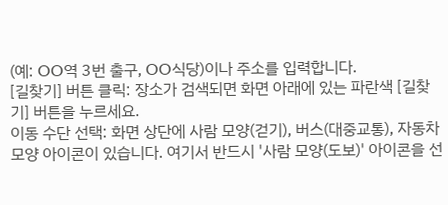(예: OO역 3번 출구, OO식당)이나 주소를 입력합니다.
[길찾기] 버튼 클릭: 장소가 검색되면 화면 아래에 있는 파란색 [길찾기] 버튼을 누르세요.
이동 수단 선택: 화면 상단에 사람 모양(걷기), 버스(대중교통), 자동차 모양 아이콘이 있습니다. 여기서 반드시 '사람 모양(도보)' 아이콘을 선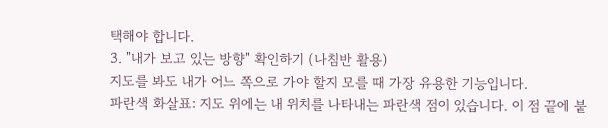택해야 합니다.
3. "내가 보고 있는 방향" 확인하기 (나침반 활용)
지도를 봐도 내가 어느 쪽으로 가야 할지 모를 때 가장 유용한 기능입니다.
파란색 화살표: 지도 위에는 내 위치를 나타내는 파란색 점이 있습니다. 이 점 끝에 붙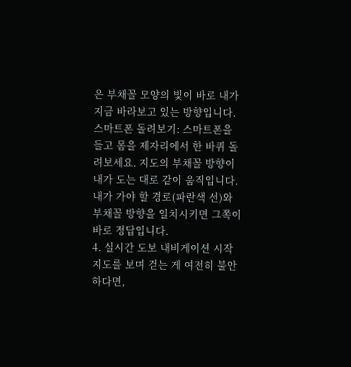은 부채꼴 모양의 빛이 바로 내가 지금 바라보고 있는 방향입니다.
스마트폰 돌려보기: 스마트폰을 들고 몸을 제자리에서 한 바퀴 돌려보세요. 지도의 부채꼴 방향이 내가 도는 대로 같이 움직입니다. 내가 가야 할 경로(파란색 선)와 부채꼴 방향을 일치시키면 그쪽이 바로 정답입니다.
4. 실시간 도보 내비게이션 시작
지도를 보며 걷는 게 여전히 불안하다면,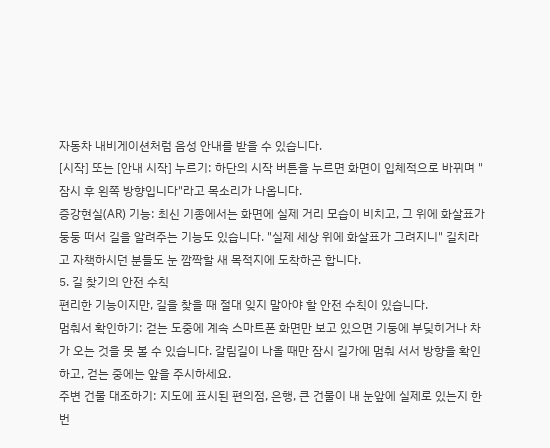자동차 내비게이션처럼 음성 안내를 받을 수 있습니다.
[시작] 또는 [안내 시작] 누르기: 하단의 시작 버튼을 누르면 화면이 입체적으로 바뀌며 "잠시 후 왼쪽 방향입니다"라고 목소리가 나옵니다.
증강현실(AR) 기능: 최신 기종에서는 화면에 실제 거리 모습이 비치고, 그 위에 화살표가 둥둥 떠서 길을 알려주는 기능도 있습니다. "실제 세상 위에 화살표가 그려지니" 길치라고 자책하시던 분들도 눈 깜짝할 새 목적지에 도착하곤 합니다.
5. 길 찾기의 안전 수칙
편리한 기능이지만, 길을 찾을 때 절대 잊지 말아야 할 안전 수칙이 있습니다.
멈춰서 확인하기: 걷는 도중에 계속 스마트폰 화면만 보고 있으면 기둥에 부딪히거나 차가 오는 것을 못 볼 수 있습니다. 갈림길이 나올 때만 잠시 길가에 멈춰 서서 방향을 확인하고, 걷는 중에는 앞을 주시하세요.
주변 건물 대조하기: 지도에 표시된 편의점, 은행, 큰 건물이 내 눈앞에 실제로 있는지 한 번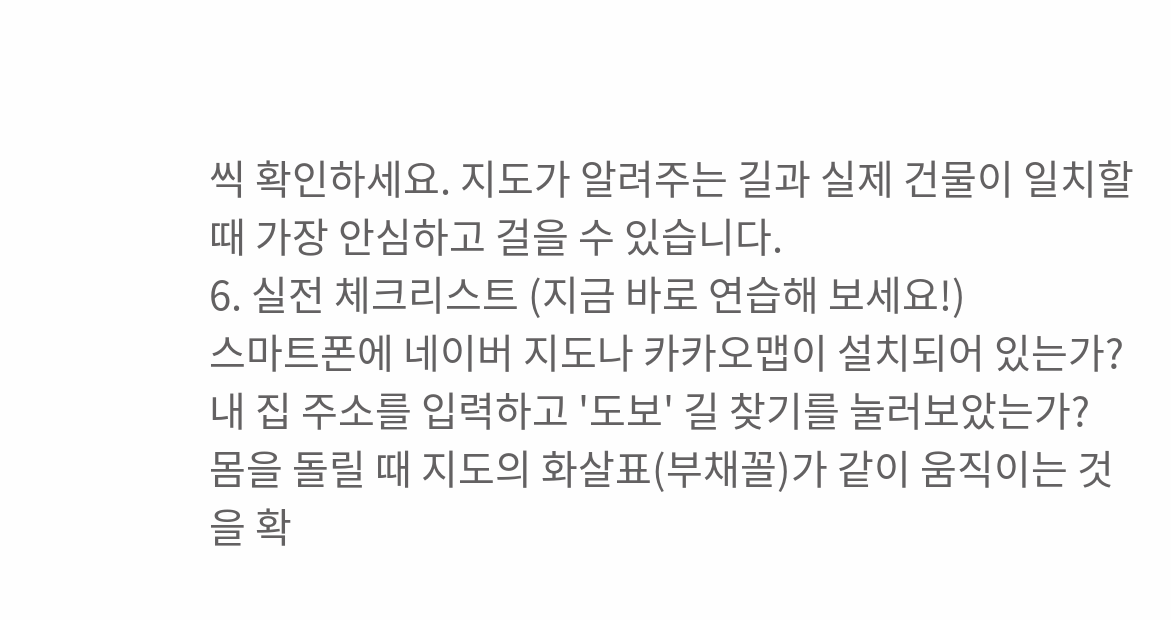씩 확인하세요. 지도가 알려주는 길과 실제 건물이 일치할 때 가장 안심하고 걸을 수 있습니다.
6. 실전 체크리스트 (지금 바로 연습해 보세요!)
스마트폰에 네이버 지도나 카카오맵이 설치되어 있는가?
내 집 주소를 입력하고 '도보' 길 찾기를 눌러보았는가?
몸을 돌릴 때 지도의 화살표(부채꼴)가 같이 움직이는 것을 확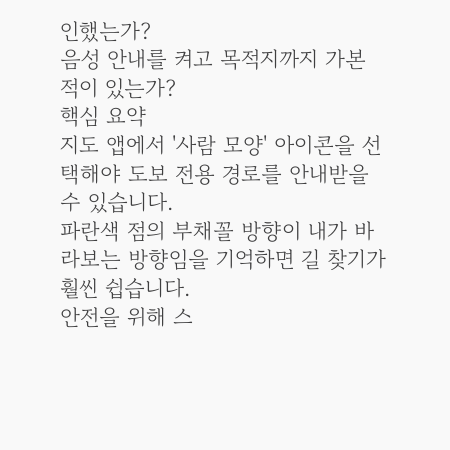인했는가?
음성 안내를 켜고 목적지까지 가본 적이 있는가?
핵심 요약
지도 앱에서 '사람 모양' 아이콘을 선택해야 도보 전용 경로를 안내받을 수 있습니다.
파란색 점의 부채꼴 방향이 내가 바라보는 방향임을 기억하면 길 찾기가 훨씬 쉽습니다.
안전을 위해 스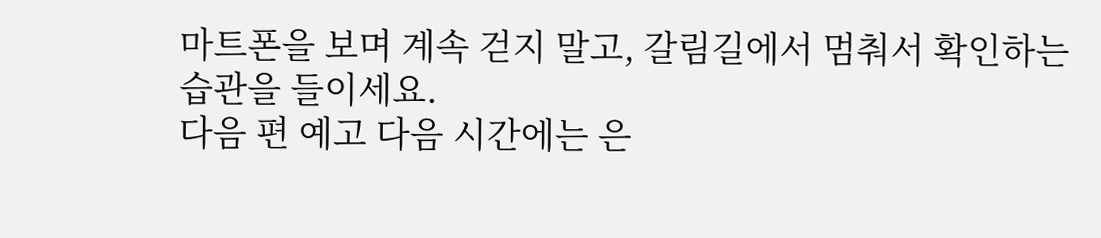마트폰을 보며 계속 걷지 말고, 갈림길에서 멈춰서 확인하는 습관을 들이세요.
다음 편 예고 다음 시간에는 은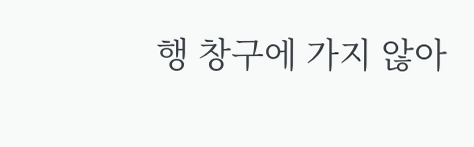행 창구에 가지 않아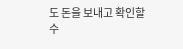도 돈을 보내고 확인할 수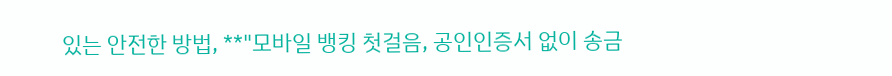있는 안전한 방법, **"모바일 뱅킹 첫걸음, 공인인증서 없이 송금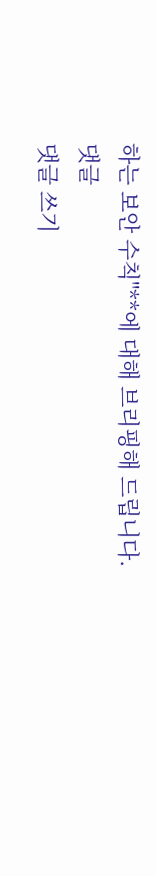하는 보안 수칙"**에 대해 브리핑해 드립니다.
댓글
댓글 쓰기